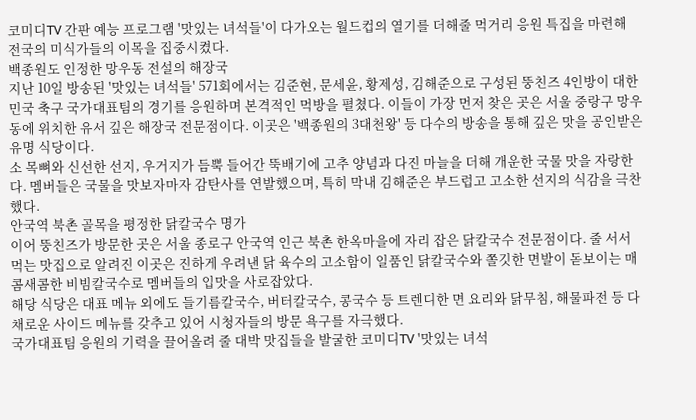코미디TV 간판 예능 프로그램 '맛있는 녀석들'이 다가오는 월드컵의 열기를 더해줄 먹거리 응원 특집을 마련해 전국의 미식가들의 이목을 집중시켰다.
백종원도 인정한 망우동 전설의 해장국
지난 10일 방송된 '맛있는 녀석들' 571회에서는 김준현, 문세윤, 황제성, 김해준으로 구성된 뚱친즈 4인방이 대한민국 축구 국가대표팀의 경기를 응원하며 본격적인 먹방을 펼쳤다. 이들이 가장 먼저 찾은 곳은 서울 중랑구 망우동에 위치한 유서 깊은 해장국 전문점이다. 이곳은 '백종원의 3대천왕' 등 다수의 방송을 통해 깊은 맛을 공인받은 유명 식당이다.
소 목뼈와 신선한 선지, 우거지가 듬뿍 들어간 뚝배기에 고추 양념과 다진 마늘을 더해 개운한 국물 맛을 자랑한다. 멤버들은 국물을 맛보자마자 감탄사를 연발했으며, 특히 막내 김해준은 부드럽고 고소한 선지의 식감을 극찬했다.
안국역 북촌 골목을 평정한 닭칼국수 명가
이어 뚱친즈가 방문한 곳은 서울 종로구 안국역 인근 북촌 한옥마을에 자리 잡은 닭칼국수 전문점이다. 줄 서서 먹는 맛집으로 알려진 이곳은 진하게 우려낸 닭 육수의 고소함이 일품인 닭칼국수와 쫄깃한 면발이 돋보이는 매콤새콤한 비빔칼국수로 멤버들의 입맛을 사로잡았다.
해당 식당은 대표 메뉴 외에도 들기름칼국수, 버터칼국수, 콩국수 등 트렌디한 면 요리와 닭무침, 해물파전 등 다채로운 사이드 메뉴를 갖추고 있어 시청자들의 방문 욕구를 자극했다.
국가대표팀 응원의 기력을 끌어올려 줄 대박 맛집들을 발굴한 코미디TV '맛있는 녀석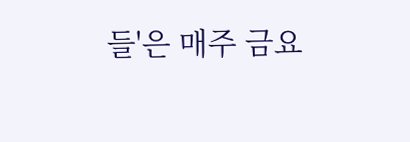들'은 매주 금요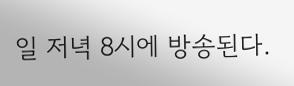일 저녁 8시에 방송된다.